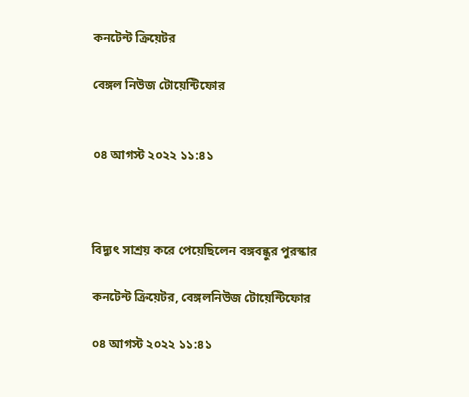কনটেন্ট ক্রিয়েটর

বেঙ্গল নিউজ টোয়েন্টিফোর


০৪ আগস্ট ২০২২ ১১:৪১



বিদ্যুৎ সাশ্রয় করে পেয়েছিলেন বঙ্গবন্ধুর পুরস্কার

কনটেন্ট ক্রিয়েটর, বেঙ্গলনিউজ টোয়েন্টিফোর

০৪ আগস্ট ২০২২ ১১:৪১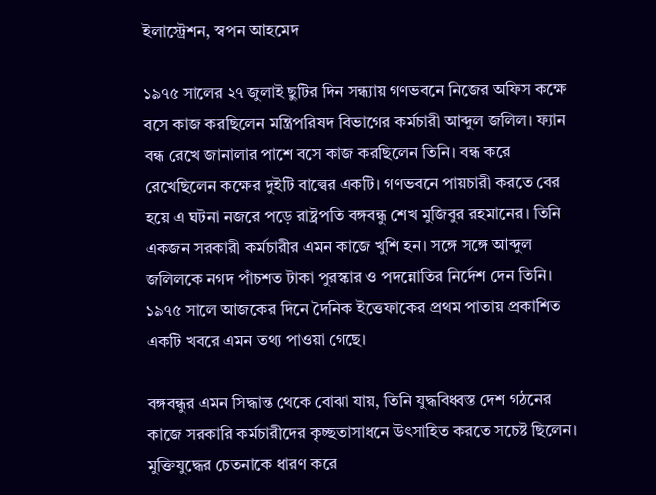ইলাস্ট্রেশন, স্বপন আহমেদ

১৯৭৫ সালের ২৭ জুলাই ছুটির দিন সন্ধ্যায় গণভবনে নিজের অফিস কক্ষে বসে কাজ করছিলেন মন্ত্রিপরিষদ বিভাগের কর্মচারী আব্দুল জলিল। ফ্যান বন্ধ রেখে জানালার পাশে বসে কাজ করছিলেন তিনি। বন্ধ করে রেখেছিলেন কক্ষের দুইটি বাল্বের একটি। গণভবনে পায়চারী করতে বের হয়ে এ ঘটনা নজরে পড়ে রাষ্ট্রপতি বঙ্গবন্ধু শেখ মুজিবুর রহমানের। তিনি একজন সরকারী কর্মচারীর এমন কাজে খুশি হন। সঙ্গে সঙ্গে আব্দুল জলিলকে নগদ পাঁচশত টাকা পুরস্কার ও পদন্নোতির নির্দেশ দেন তিনি। ১৯৭৫ সালে আজকের দিনে দৈনিক ইত্তেফাকের প্রথম পাতায় প্রকাশিত একটি খবরে এমন তথ্য পাওয়া গেছে।

বঙ্গবন্ধুর এমন সিদ্ধান্ত থেকে বোঝা যায়, তিনি যুদ্ধবিধ্বস্ত দেশ গঠনের কাজে সরকারি কর্মচারীদের কৃচ্ছতাসাধনে উৎসাহিত করতে সচেষ্ট ছিলেন। মুক্তিযুদ্ধের চেতনাকে ধারণ করে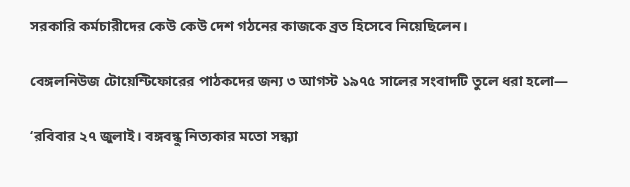সরকারি কর্মচারীদের কেউ কেউ দেশ গঠনের কাজকে ব্রত হিসেবে নিয়েছিলেন।

বেঙ্গলনিউজ টোয়েন্টিফোরের পাঠকদের জন্য ৩ আগস্ট ১৯৭৫ সালের সংবাদটি তুলে ধরা হলো—

‘রবিবার ২৭ জুলাই। বঙ্গবন্ধু নিত্যকার মতো সন্ধ্যা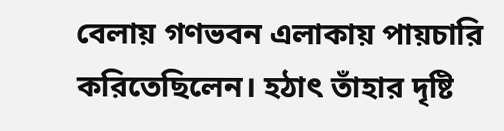বেলায় গণভবন এলাকায় পায়চারি করিতেছিলেন। হঠাৎ তাঁহার দৃষ্টি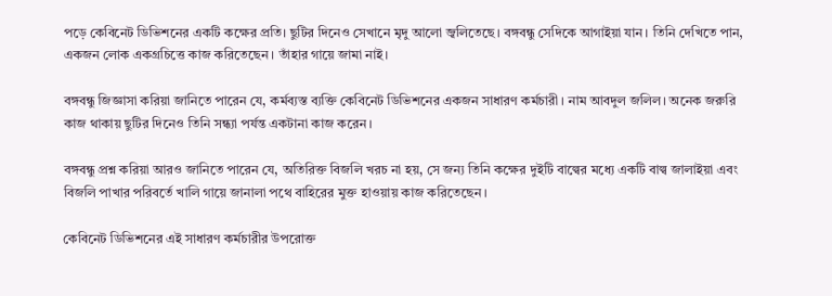পড়ে কেবিনেট ডিভিশনের একটি কক্ষের প্রতি। ছুটির দিনেও সেখানে মৃদু আলো জ্বলিতেছে। বঙ্গবন্ধু সেদিকে আগাইয়া যান। তিনি দেখিতে পান, একজন লোক একগ্রচিত্তে কাজ করিতেছেন। তাঁহার গায়ে জামা নাই।

বঙ্গবন্ধু জিজ্ঞাসা করিয়া জানিতে পারেন যে, কর্মব্যস্ত ব্যক্তি কেবিনেট ডিভিশনের একজন সাধারণ কর্মচারী। নাম আবদুল জলিল। অনেক জরুরি কাজ থাকায় ছুটির দিনেও তিনি সন্ধ্যা পর্যন্ত একটানা কাজ করেন।

বঙ্গবন্ধু প্রশ্ন করিয়া আরও জানিতে পারেন যে, অতিরিক্ত বিজলি খরচ না হয়, সে জন্য তিনি কক্ষের দুইটি বাল্বের মধ্যে একটি বাল্ব জালাইয়া এবং বিজলি পাখার পরিবর্তে খালি গায়ে জানালা পথে বাহিরের মুক্ত হাওয়ায় কাজ করিতেছেন।

কেবিনেট ডিভিশনের এই সাধারণ কর্মচারীর উপরোক্ত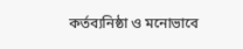কর্তব্যনিষ্ঠা ও মনোভাবে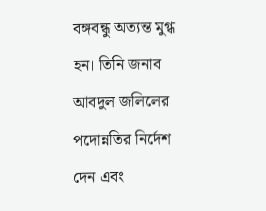বঙ্গবন্ধু অত্যন্ত মুগ্ধ হন। তিনি জনাব আবদুল জলিলের পদোন্নতির নির্দেশ দেন এবং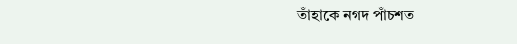তাঁহাকে নগদ পাঁচশত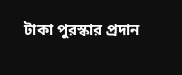টাকা পুরস্কার প্রদান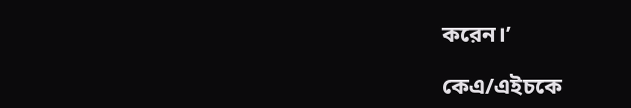করেন।’

কেএ/এইচকে